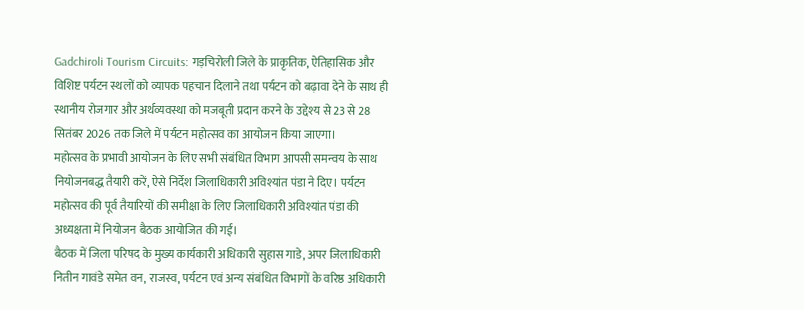Gadchiroli Tourism Circuits: गड़चिरोली जिले के प्राकृतिक, ऐतिहासिक और विशिष्ट पर्यटन स्थलों को व्यापक पहचान दिलाने तथा पर्यटन को बढ़ावा देने के साथ ही स्थानीय रोजगार और अर्थव्यवस्था को मजबूती प्रदान करने के उद्देश्य से 23 से 28 सितंबर 2026 तक जिले में पर्यटन महोत्सव का आयोजन किया जाएगा।
महोत्सव के प्रभावी आयोजन के लिए सभी संबंधित विभाग आपसी समन्वय के साथ नियोजनबद्ध तैयारी करें, ऐसे निर्देश जिलाधिकारी अविश्यांत पंडा ने दिए। पर्यटन महोत्सव की पूर्व तैयारियों की समीक्षा के लिए जिलाधिकारी अविश्यांत पंडा की अध्यक्षता में नियोजन बैठक आयोजित की गई।
बैठक में जिला परिषद के मुख्य कार्यकारी अधिकारी सुहास गाडे, अपर जिलाधिकारी नितीन गावंडे समेत वन, राजस्व, पर्यटन एवं अन्य संबंधित विभागों के वरिष्ठ अधिकारी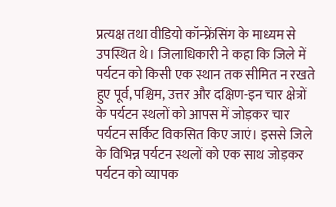प्रत्यक्ष तथा वीडियो कॉन्फ्रेंसिंग के माध्यम से उपस्थित थे। जिलाधिकारी ने कहा कि जिले में पर्यटन को किसी एक स्थान तक सीमित न रखते हुए पूर्व, पश्चिम, उत्तर और दक्षिण-इन चार क्षेत्रों के पर्यटन स्थलों को आपस में जोड़कर चार पर्यटन सर्किट विकसित किए जाएं। इससे जिले के विभिन्न पर्यटन स्थलों को एक साथ जोड़कर पर्यटन को व्यापक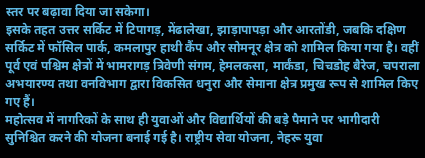स्तर पर बढ़ावा दिया जा सकेगा।
इसके तहत उत्तर सर्किट में टिपागड़, मेंढालेखा, झाड़ापापड़ा और आरतोंडी, जबकि दक्षिण सर्किट में फॉसिल पार्क, कमलापुर हाथी कैंप और सोमनूर क्षेत्र को शामिल किया गया है। वहीं पूर्व एवं पश्चिम क्षेत्रों में भामरागड़ त्रिवेणी संगम, हेमलकसा, मार्कंडा, चिचडोह बैरेज, चपराला अभयारण्य तथा वनविभाग द्वारा विकसित धनुरा और सेमाना क्षेत्र प्रमुख रूप से शामिल किए गए हैं।
महोत्सव में नागरिकों के साथ ही युवाओं और विद्यार्थियों की बड़े पैमाने पर भागीदारी सुनिश्चित करने की योजना बनाई गई है। राष्ट्रीय सेवा योजना, नेहरू युवा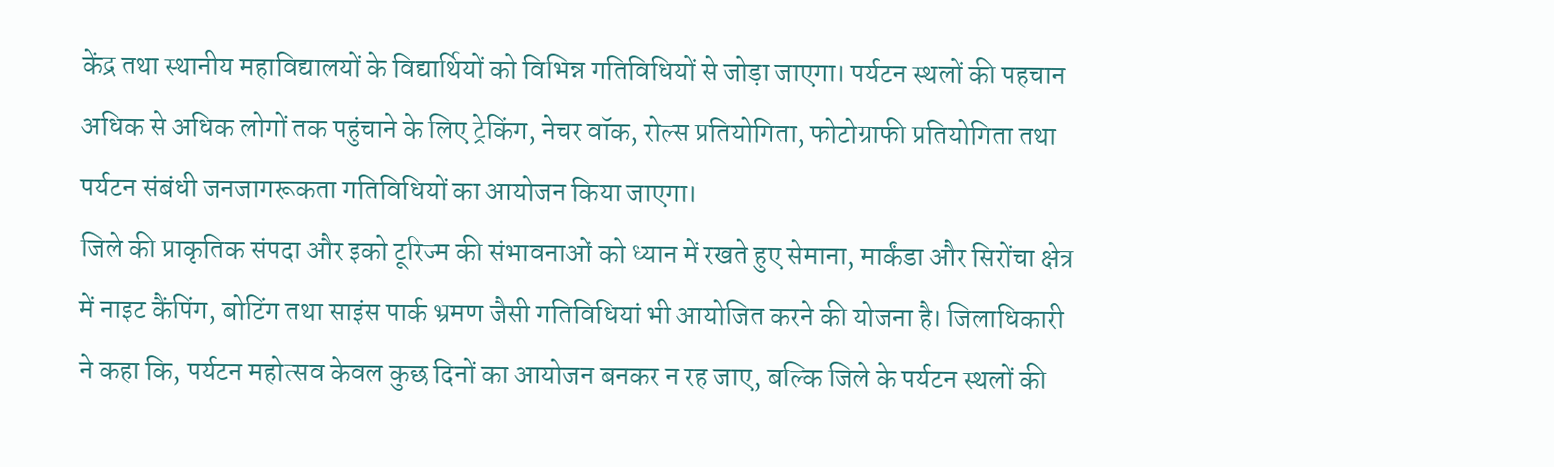केंद्र तथा स्थानीय महाविद्यालयों के विद्यार्थियों को विभिन्न गतिविधियों से जोड़ा जाएगा। पर्यटन स्थलों की पहचान अधिक से अधिक लोगों तक पहुंचाने के लिए ट्रेकिंग, नेचर वॉक, रोल्स प्रतियोगिता, फोटोग्राफी प्रतियोगिता तथा पर्यटन संबंधी जनजागरूकता गतिविधियों का आयोजन किया जाएगा।
जिले की प्राकृतिक संपदा और इको टूरिज्म की संभावनाओं को ध्यान में रखते हुए सेमाना, मार्कंडा और सिरोंचा क्षेत्र में नाइट कैंपिंग, बोटिंग तथा साइंस पार्क भ्रमण जैसी गतिविधियां भी आयोजित करने की योजना है। जिलाधिकारी ने कहा कि, पर्यटन महोत्सव केवल कुछ दिनों का आयोजन बनकर न रह जाए, बल्कि जिले के पर्यटन स्थलों की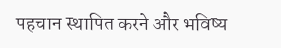पहचान स्थापित करने और भविष्य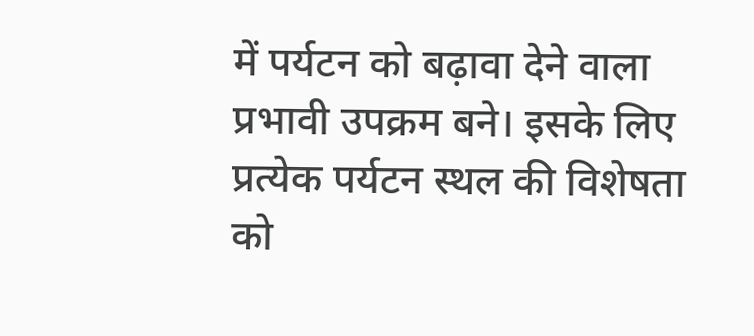में पर्यटन को बढ़ावा देने वाला प्रभावी उपक्रम बने। इसके लिए प्रत्येक पर्यटन स्थल की विशेषता को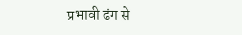प्रभावी ढंग से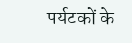पर्यटकों के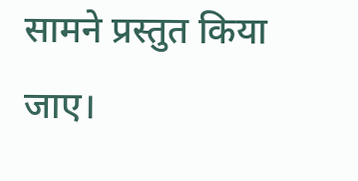सामने प्रस्तुत किया जाए।